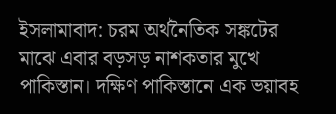ইসলামাবাদ: চরম অর্থনৈতিক সঙ্কটের মাঝে এবার বড়সড় নাশকতার মুখে পাকিস্তান। দক্ষিণ পাকিস্তানে এক ভয়াবহ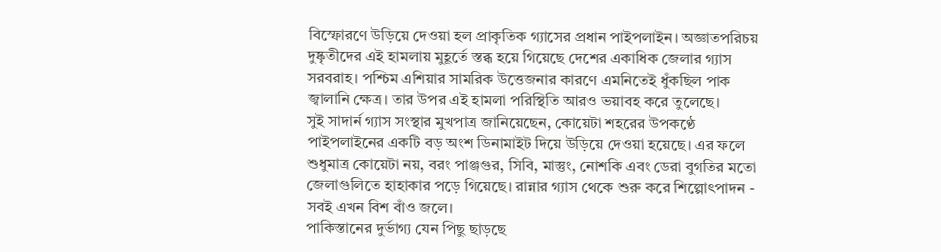বিস্ফোরণে উড়িয়ে দেওয়া হল প্রাকৃতিক গ্যাসের প্রধান পাইপলাইন। অজ্ঞাতপরিচয় দুষ্কৃতীদের এই হামলায় মুহূর্তে স্তব্ধ হয়ে গিয়েছে দেশের একাধিক জেলার গ্যাস সরবরাহ। পশ্চিম এশিয়ার সামরিক উত্তেজনার কারণে এমনিতেই ধুঁকছিল পাক জ্বালানি ক্ষেত্র। তার উপর এই হামলা পরিস্থিতি আরও ভয়াবহ করে তুলেছে।
সুই সাদার্ন গ্যাস সংস্থার মুখপাত্র জানিয়েছেন, কোয়েটা শহরের উপকণ্ঠে পাইপলাইনের একটি বড় অংশ ডিনামাইট দিয়ে উড়িয়ে দেওয়া হয়েছে। এর ফলে শুধুমাত্র কোয়েটা নয়, বরং পাঞ্জগুর, সিবি, মাস্তুং, নোশকি এবং ডেরা বুগতির মতো জেলাগুলিতে হাহাকার পড়ে গিয়েছে। রান্নার গ্যাস থেকে শুরু করে শিল্পোৎপাদন - সবই এখন বিশ বাঁও জলে।
পাকিস্তানের দুর্ভাগ্য যেন পিছু ছাড়ছে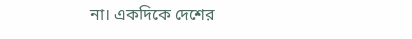না। একদিকে দেশের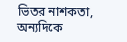ভিতর নাশকতা, অন্যদিকে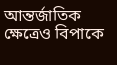আন্তর্জাতিক ক্ষেত্রেও বিপাকে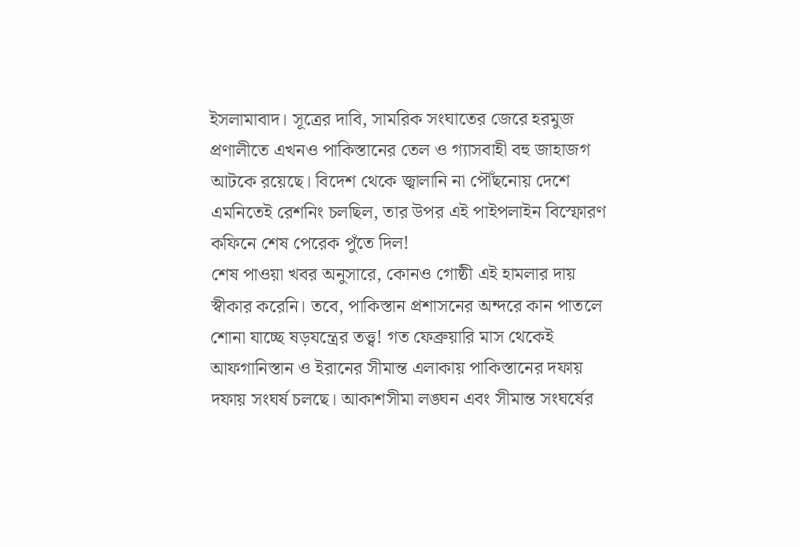ইসলামাবাদ। সূত্রের দাবি, সামরিক সংঘাতের জেরে হরমুজ প্রণালীতে এখনও পাকিস্তানের তেল ও গ্যাসবাহী বহু জাহাজগ আটকে রয়েছে। বিদেশ থেকে জ্বালানি না পৌঁছনোয় দেশে এমনিতেই রেশনিং চলছিল, তার উপর এই পাইপলাইন বিস্ফোরণ কফিনে শেষ পেরেক পুঁতে দিল!
শেষ পাওয়া খবর অনুসারে, কোনও গোষ্ঠী এই হামলার দায় স্বীকার করেনি। তবে, পাকিস্তান প্রশাসনের অন্দরে কান পাতলে শোনা যাচ্ছে ষড়যন্ত্রের তত্ত্ব! গত ফেব্রুয়ারি মাস থেকেই আফগানিস্তান ও ইরানের সীমান্ত এলাকায় পাকিস্তানের দফায় দফায় সংঘর্ষ চলছে। আকাশসীমা লঙ্ঘন এবং সীমান্ত সংঘর্ষের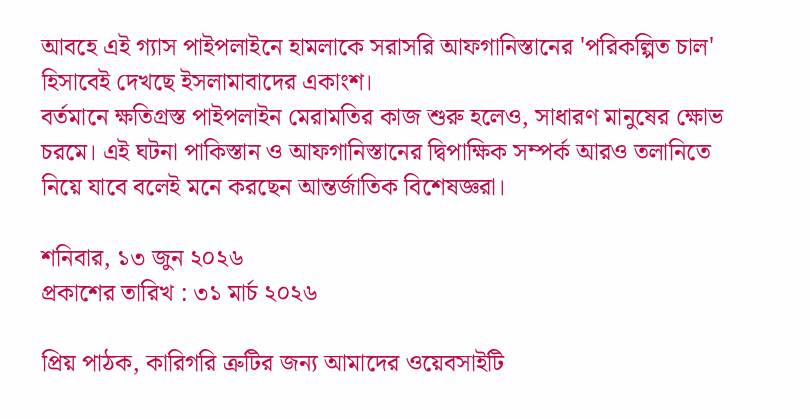আবহে এই গ্যাস পাইপলাইনে হামলাকে সরাসরি আফগানিস্তানের 'পরিকল্পিত চাল' হিসাবেই দেখছে ইসলামাবাদের একাংশ।
বর্তমানে ক্ষতিগ্রস্ত পাইপলাইন মেরামতির কাজ শুরু হলেও, সাধারণ মানুষের ক্ষোভ চরমে। এই ঘটনা পাকিস্তান ও আফগানিস্তানের দ্বিপাক্ষিক সম্পর্ক আরও তলানিতে নিয়ে যাবে বলেই মনে করছেন আন্তর্জাতিক বিশেষজ্ঞরা।

শনিবার, ১৩ জুন ২০২৬
প্রকাশের তারিখ : ৩১ মার্চ ২০২৬

প্রিয় পাঠক, কারিগরি ত্রুটির জন্য আমাদের ওয়েবসাইটি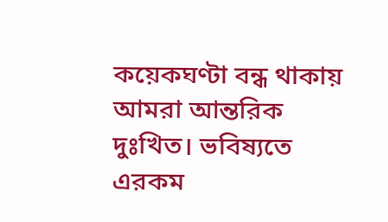কয়েকঘণ্টা বন্ধ থাকায় আমরা আন্তরিক দুঃখিত। ভবিষ্যতে এরকম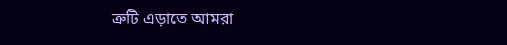ত্রুটি এড়াতে আমরা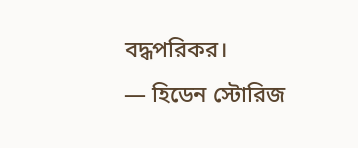বদ্ধপরিকর।
— হিডেন স্টোরিজ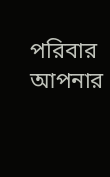পরিবার
আপনার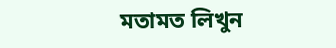মতামত লিখুন